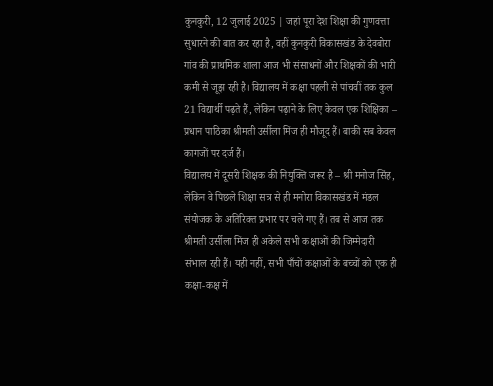कुनकुरी, 12 जुलाई 2025 | जहां पूरा देश शिक्षा की गुणवत्ता सुधारने की बात कर रहा है, वहीं कुनकुरी विकासखंड के देवबोरा गांव की प्राथमिक शाला आज भी संसाधनों और शिक्षकों की भारी कमी से जूझ रही है। विद्यालय में कक्षा पहली से पांचवीं तक कुल 21 विद्यार्थी पढ़ते हैं, लेकिन पढ़ाने के लिए केवल एक शिक्षिका – प्रधान पाठिका श्रीमती उर्सीला मिंज ही मौजूद हैं। बाकी सब केवल कागजों पर दर्ज हैं।
विद्यालय में दूसरी शिक्षक की नियुक्ति जरूर है – श्री मनोज सिंह, लेकिन वे पिछले शिक्षा सत्र से ही मनोरा विकासखंड में मंडल संयोजक के अतिरिक्त प्रभार पर चले गए हैं। तब से आज तक श्रीमती उर्सीला मिंज ही अकेले सभी कक्षाओं की जिम्मेदारी संभाल रही हैं। यही नहीं, सभी पाँचों कक्षाओं के बच्चों को एक ही कक्षा-कक्ष में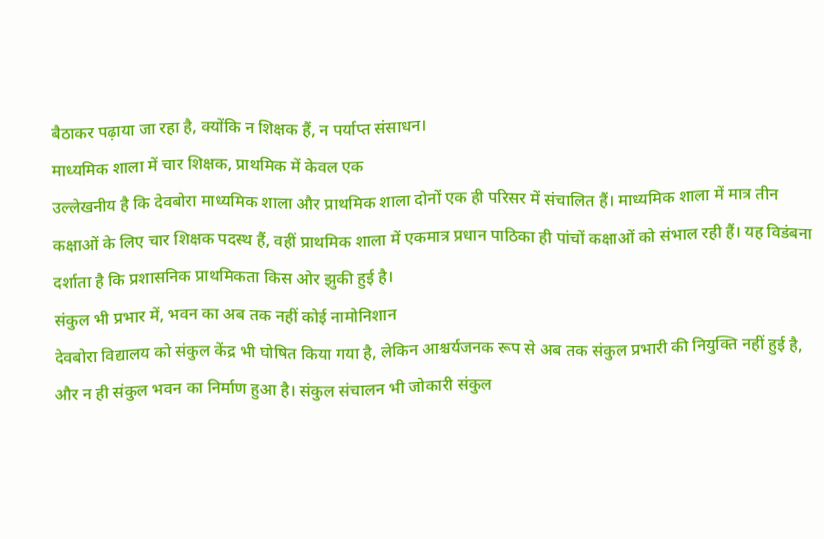बैठाकर पढ़ाया जा रहा है, क्योंकि न शिक्षक हैं, न पर्याप्त संसाधन।
माध्यमिक शाला में चार शिक्षक, प्राथमिक में केवल एक
उल्लेखनीय है कि देवबोरा माध्यमिक शाला और प्राथमिक शाला दोनों एक ही परिसर में संचालित हैं। माध्यमिक शाला में मात्र तीन कक्षाओं के लिए चार शिक्षक पदस्थ हैं, वहीं प्राथमिक शाला में एकमात्र प्रधान पाठिका ही पांचों कक्षाओं को संभाल रही हैं। यह विडंबना दर्शाता है कि प्रशासनिक प्राथमिकता किस ओर झुकी हुई है।
संकुल भी प्रभार में, भवन का अब तक नहीं कोई नामोनिशान
देवबोरा विद्यालय को संकुल केंद्र भी घोषित किया गया है, लेकिन आश्चर्यजनक रूप से अब तक संकुल प्रभारी की नियुक्ति नहीं हुई है, और न ही संकुल भवन का निर्माण हुआ है। संकुल संचालन भी जोकारी संकुल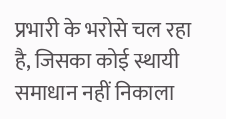प्रभारी के भरोसे चल रहा है, जिसका कोई स्थायी समाधान नहीं निकाला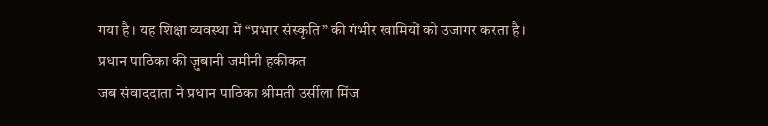गया है। यह शिक्षा व्यवस्था में “प्रभार संस्कृति” की गंभीर खामियों को उजागर करता है।
प्रधान पाठिका की ज़ुबानी जमीनी हकीकत
जब संवाददाता ने प्रधान पाठिका श्रीमती उर्सीला मिंज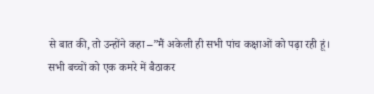से बात की, तो उन्होंने कहा –”मैं अकेली ही सभी पांच कक्षाओं को पढ़ा रही हूं। सभी बच्चों को एक कमरे में बैठाकर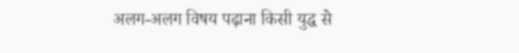अलग-अलग विषय पढ़ाना किसी युद्ध से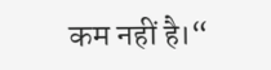कम नहीं है।“